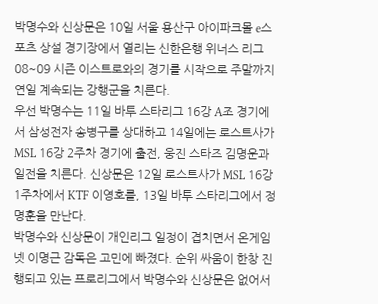박명수와 신상문은 10일 서울 용산구 아이파크몰 e스포츠 상설 경기장에서 열리는 신한은행 위너스 리그 08~09 시즌 이스트로와의 경기를 시작으로 주말까지 연일 계속되는 강행군을 치른다.
우선 박명수는 11일 바투 스타리그 16강 A조 경기에서 삼성전자 송병구를 상대하고 14일에는 로스트사가 MSL 16강 2주차 경기에 출전, 웅진 스타즈 김명운과 일전을 치른다. 신상문은 12일 로스트사가 MSL 16강 1주차에서 KTF 이영호를, 13일 바투 스타리그에서 정명훈을 만난다.
박명수와 신상문이 개인리그 일정이 겹치면서 온게임넷 이명근 감독은 고민에 빠졌다. 순위 싸움이 한창 진행되고 있는 프로리그에서 박명수와 신상문은 없어서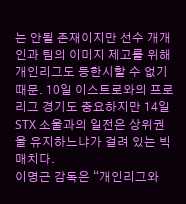는 안될 존재이지만 선수 개개인과 팀의 이미지 제고를 위해 개인리그도 등한시할 수 없기 때문. 10일 이스트로와의 프로리그 경기도 중요하지만 14일 STX 소울과의 일전은 상위권을 유지하느냐가 걸려 있는 빅 매치다.
이명근 감독은 “개인리그와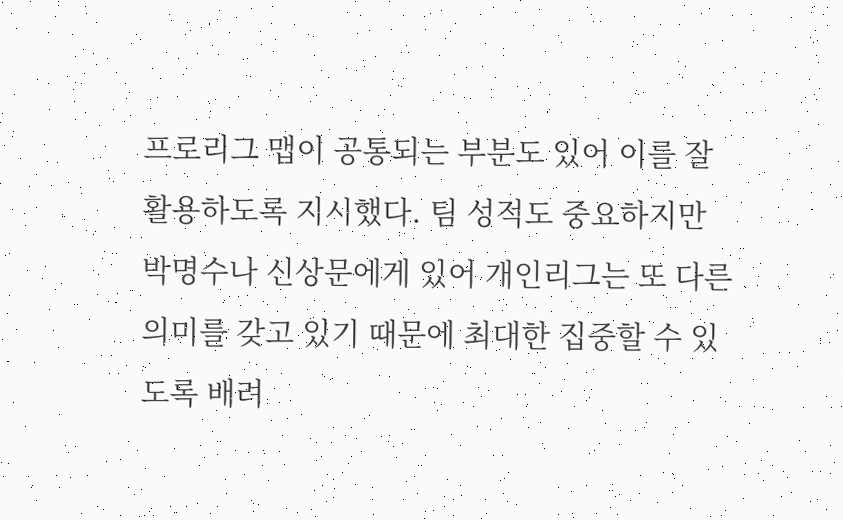프로리그 맵이 공통되는 부분도 있어 이를 잘 활용하도록 지시했다. 팀 성적도 중요하지만 박명수나 신상문에게 있어 개인리그는 또 다른 의미를 갖고 있기 때문에 최대한 집중할 수 있도록 배려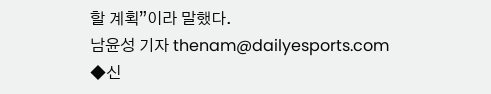할 계획”이라 말했다.
남윤성 기자 thenam@dailyesports.com
◆신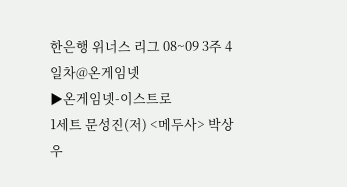한은행 위너스 리그 08~09 3주 4일차@온게임넷
▶온게임넷-이스트로
1세트 문성진(저) <메두사> 박상우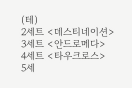(테)
2세트 <데스티네이션>
3세트 <안드로메다>
4세트 <타우크로스>
5세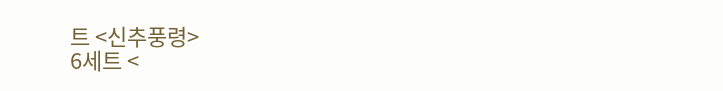트 <신추풍령>
6세트 <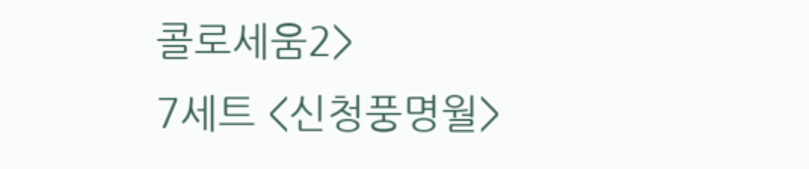콜로세움2>
7세트 <신청풍명월>